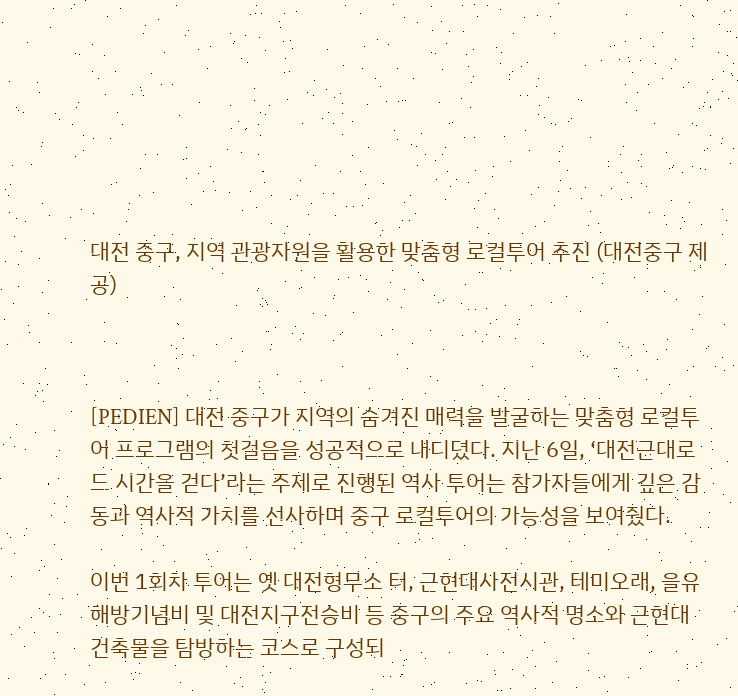대전 중구, 지역 관광자원을 활용한 맞춤형 로컬투어 추진 (대전중구 제공)



[PEDIEN] 대전 중구가 지역의 숨겨진 매력을 발굴하는 맞춤형 로컬투어 프로그램의 첫걸음을 성공적으로 내디뎠다. 지난 6일, ‘대전근대로드 시간을 걷다’라는 주제로 진행된 역사 투어는 참가자들에게 깊은 감동과 역사적 가치를 선사하며 중구 로컬투어의 가능성을 보여줬다.

이번 1회차 투어는 옛 대전형무소 터, 근현대사전시관, 테미오래, 을유해방기념비 및 대전지구전승비 등 중구의 주요 역사적 명소와 근현대 건축물을 탐방하는 코스로 구성되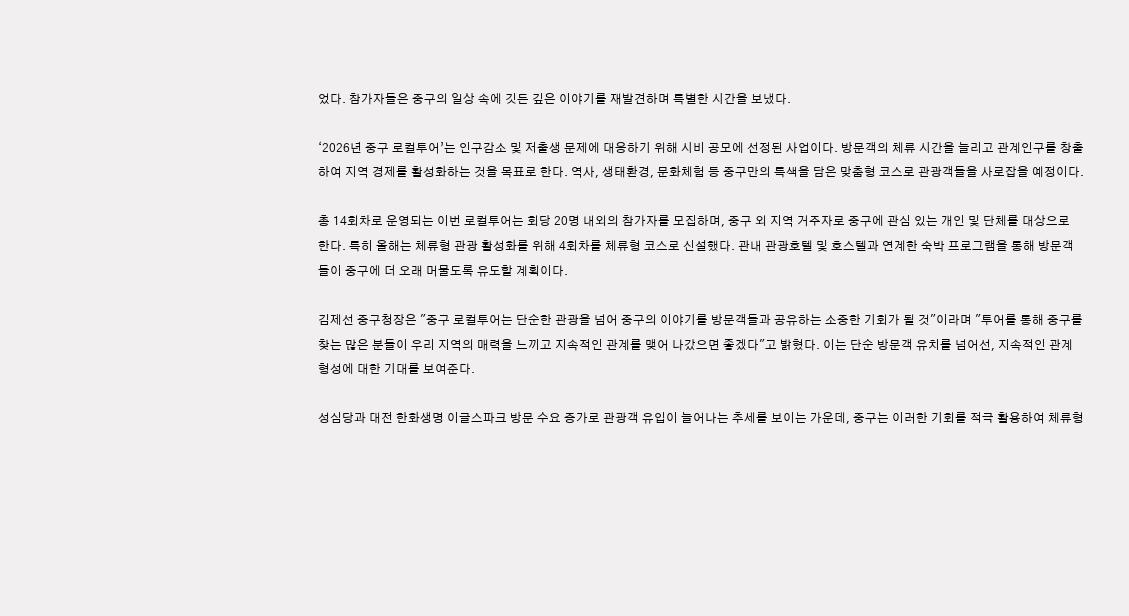었다. 참가자들은 중구의 일상 속에 깃든 깊은 이야기를 재발견하며 특별한 시간을 보냈다.

‘2026년 중구 로컬투어’는 인구감소 및 저출생 문제에 대응하기 위해 시비 공모에 선정된 사업이다. 방문객의 체류 시간을 늘리고 관계인구를 창출하여 지역 경제를 활성화하는 것을 목표로 한다. 역사, 생태환경, 문화체험 등 중구만의 특색을 담은 맞춤형 코스로 관광객들을 사로잡을 예정이다.

총 14회차로 운영되는 이번 로컬투어는 회당 20명 내외의 참가자를 모집하며, 중구 외 지역 거주자로 중구에 관심 있는 개인 및 단체를 대상으로 한다. 특히 올해는 체류형 관광 활성화를 위해 4회차를 체류형 코스로 신설했다. 관내 관광호텔 및 호스텔과 연계한 숙박 프로그램을 통해 방문객들이 중구에 더 오래 머물도록 유도할 계획이다.

김제선 중구청장은 "중구 로컬투어는 단순한 관광을 넘어 중구의 이야기를 방문객들과 공유하는 소중한 기회가 될 것"이라며 "투어를 통해 중구를 찾는 많은 분들이 우리 지역의 매력을 느끼고 지속적인 관계를 맺어 나갔으면 좋겠다"고 밝혔다. 이는 단순 방문객 유치를 넘어선, 지속적인 관계 형성에 대한 기대를 보여준다.

성심당과 대전 한화생명 이글스파크 방문 수요 증가로 관광객 유입이 늘어나는 추세를 보이는 가운데, 중구는 이러한 기회를 적극 활용하여 체류형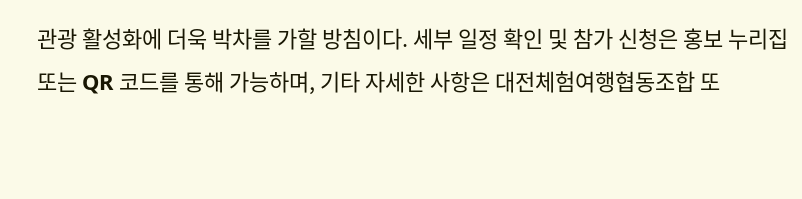관광 활성화에 더욱 박차를 가할 방침이다. 세부 일정 확인 및 참가 신청은 홍보 누리집 또는 QR 코드를 통해 가능하며, 기타 자세한 사항은 대전체험여행협동조합 또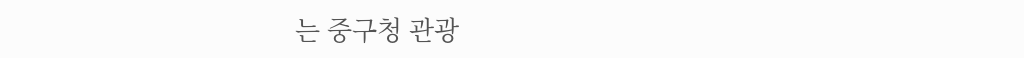는 중구청 관광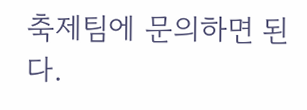축제팀에 문의하면 된다.